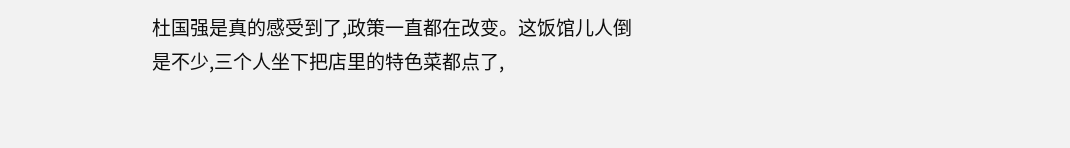杜国强是真的感受到了,政策一直都在改变。这饭馆儿人倒是不少,三个人坐下把店里的特色菜都点了,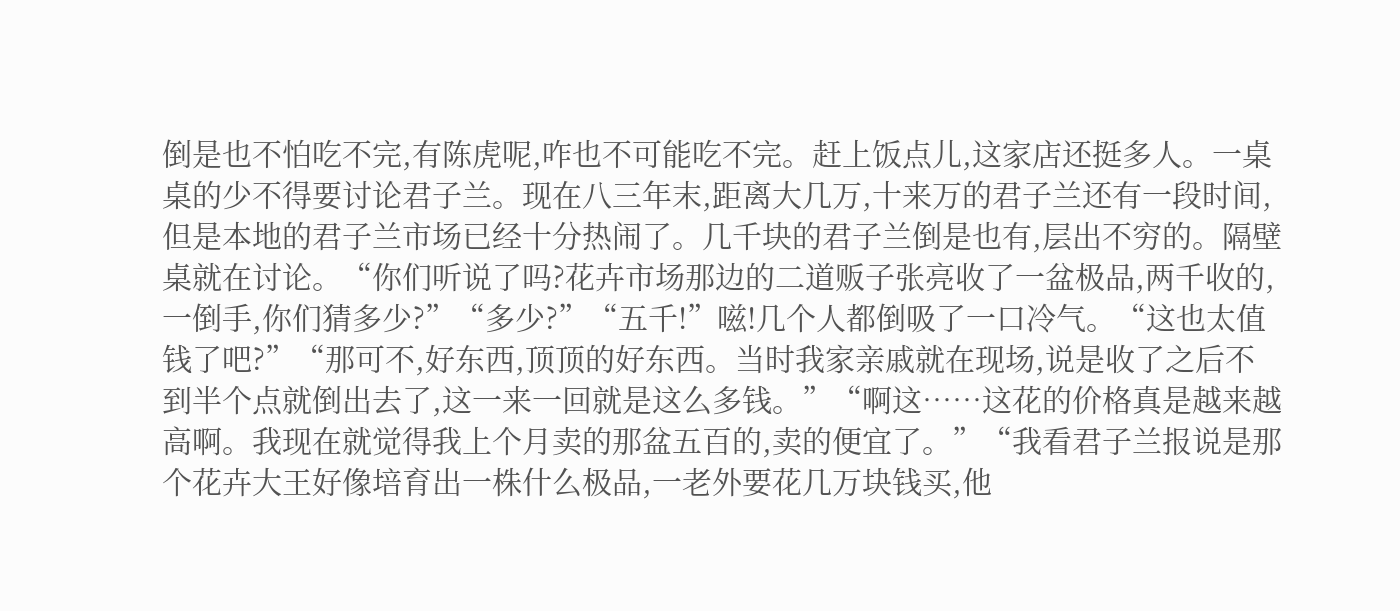倒是也不怕吃不完,有陈虎呢,咋也不可能吃不完。赶上饭点儿,这家店还挺多人。一桌桌的少不得要讨论君子兰。现在八三年末,距离大几万,十来万的君子兰还有一段时间,但是本地的君子兰市场已经十分热闹了。几千块的君子兰倒是也有,层出不穷的。隔壁桌就在讨论。“你们听说了吗?花卉市场那边的二道贩子张亮收了一盆极品,两千收的,一倒手,你们猜多少?”“多少?”“五千!”嗞!几个人都倒吸了一口冷气。“这也太值钱了吧?”“那可不,好东西,顶顶的好东西。当时我家亲戚就在现场,说是收了之后不到半个点就倒出去了,这一来一回就是这么多钱。”“啊这……这花的价格真是越来越高啊。我现在就觉得我上个月卖的那盆五百的,卖的便宜了。”“我看君子兰报说是那个花卉大王好像培育出一株什么极品,一老外要花几万块钱买,他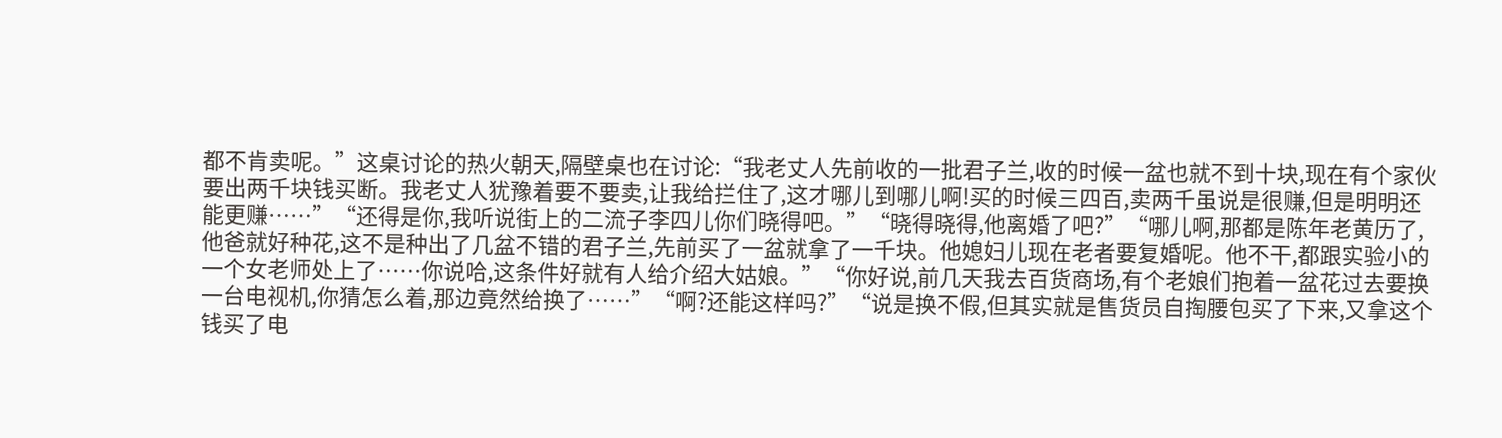都不肯卖呢。”这桌讨论的热火朝天,隔壁桌也在讨论:“我老丈人先前收的一批君子兰,收的时候一盆也就不到十块,现在有个家伙要出两千块钱买断。我老丈人犹豫着要不要卖,让我给拦住了,这才哪儿到哪儿啊!买的时候三四百,卖两千虽说是很赚,但是明明还能更赚……”“还得是你,我听说街上的二流子李四儿你们晓得吧。”“晓得晓得,他离婚了吧?”“哪儿啊,那都是陈年老黄历了,他爸就好种花,这不是种出了几盆不错的君子兰,先前买了一盆就拿了一千块。他媳妇儿现在老者要复婚呢。他不干,都跟实验小的一个女老师处上了……你说哈,这条件好就有人给介绍大姑娘。”“你好说,前几天我去百货商场,有个老娘们抱着一盆花过去要换一台电视机,你猜怎么着,那边竟然给换了……”“啊?还能这样吗?”“说是换不假,但其实就是售货员自掏腰包买了下来,又拿这个钱买了电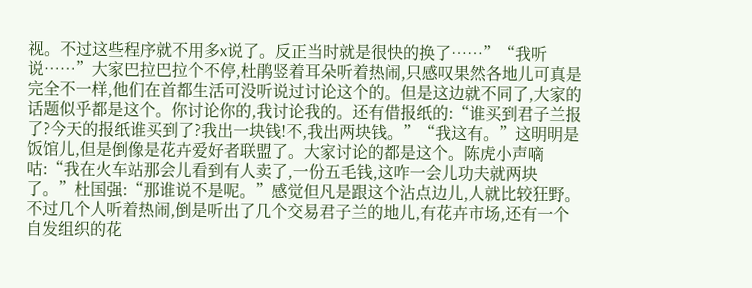视。不过这些程序就不用多x说了。反正当时就是很快的换了……”“我听说……”大家巴拉巴拉个不停,杜鹃竖着耳朵听着热闹,只感叹果然各地儿可真是完全不一样,他们在首都生活可没听说过讨论这个的。但是这边就不同了,大家的话题似乎都是这个。你讨论你的,我讨论我的。还有借报纸的:“谁买到君子兰报了?今天的报纸谁买到了?我出一块钱!不,我出两块钱。”“我这有。”这明明是饭馆儿,但是倒像是花卉爱好者联盟了。大家讨论的都是这个。陈虎小声嘀咕:“我在火车站那会儿看到有人卖了,一份五毛钱,这咋一会儿功夫就两块了。”杜国强:“那谁说不是呢。”感觉但凡是跟这个沾点边儿,人就比较狂野。不过几个人听着热闹,倒是听出了几个交易君子兰的地儿,有花卉市场,还有一个自发组织的花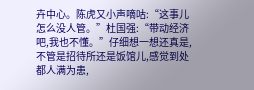卉中心。陈虎又小声嘀咕:“这事儿怎么没人管。”杜国强:“带动经济吧,我也不懂。”仔细想一想还真是,不管是招待所还是饭馆儿,感觉到处都人满为患,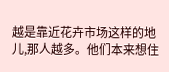越是靠近花卉市场这样的地儿,那人越多。他们本来想住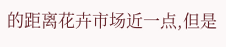的距离花卉市场近一点,但是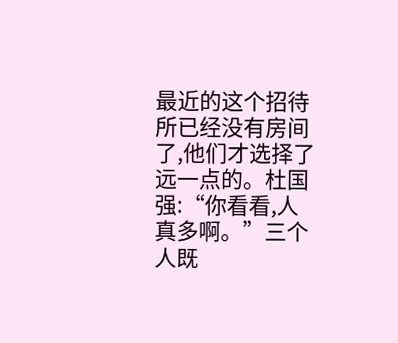最近的这个招待所已经没有房间了,他们才选择了远一点的。杜国强:“你看看,人真多啊。”三个人既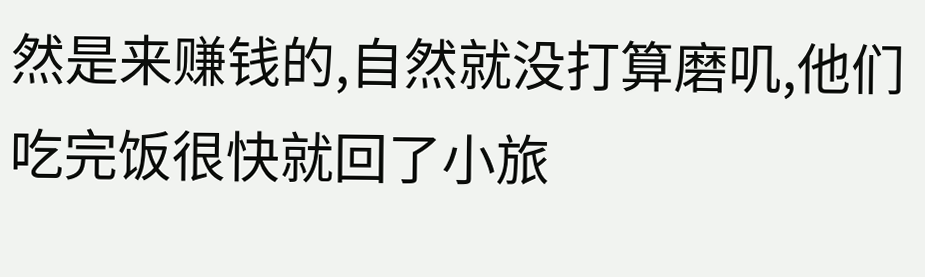然是来赚钱的,自然就没打算磨叽,他们吃完饭很快就回了小旅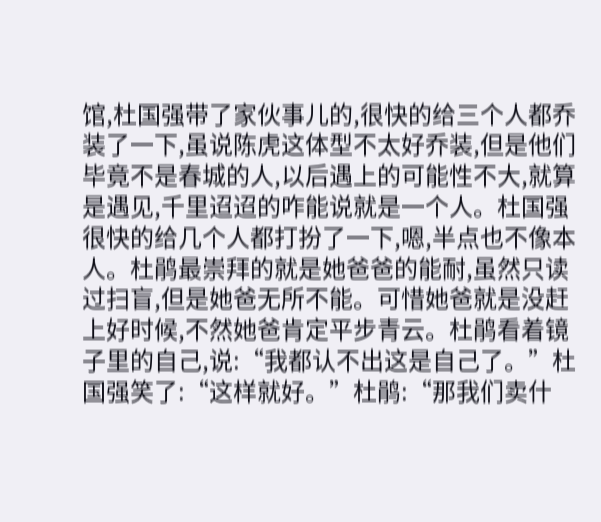馆,杜国强带了家伙事儿的,很快的给三个人都乔装了一下,虽说陈虎这体型不太好乔装,但是他们毕竟不是春城的人,以后遇上的可能性不大,就算是遇见,千里迢迢的咋能说就是一个人。杜国强很快的给几个人都打扮了一下,嗯,半点也不像本人。杜鹃最崇拜的就是她爸爸的能耐,虽然只读过扫盲,但是她爸无所不能。可惜她爸就是没赶上好时候,不然她爸肯定平步青云。杜鹃看着镜子里的自己,说:“我都认不出这是自己了。”杜国强笑了:“这样就好。”杜鹃:“那我们卖什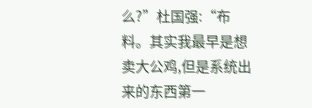么?”杜国强:“布料。其实我最早是想卖大公鸡,但是系统出来的东西第一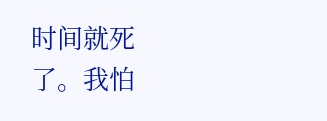时间就死了。我怕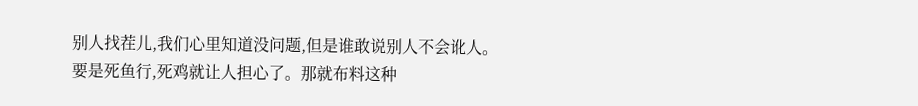别人找茬儿,我们心里知道没问题,但是谁敢说别人不会讹人。要是死鱼行,死鸡就让人担心了。那就布料这种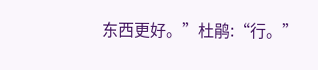东西更好。”杜鹃:“行。”